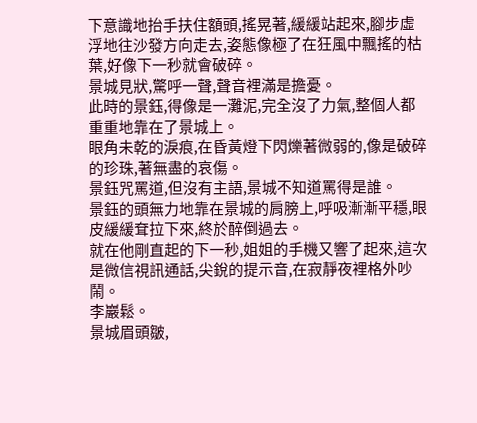下意識地抬手扶住額頭,搖晃著,緩緩站起來,腳步虛浮地往沙發方向走去,姿態像極了在狂風中飄搖的枯葉,好像下一秒就會破碎。
景城見狀,驚呼一聲,聲音裡滿是擔憂。
此時的景鈺,得像是一灘泥,完全沒了力氣,整個人都重重地靠在了景城上。
眼角未乾的淚痕,在昏黃燈下閃爍著微弱的,像是破碎的珍珠,著無盡的哀傷。
景鈺咒罵道,但沒有主語,景城不知道罵得是誰。
景鈺的頭無力地靠在景城的肩膀上,呼吸漸漸平穩,眼皮緩緩耷拉下來,終於醉倒過去。
就在他剛直起的下一秒,姐姐的手機又響了起來,這次是微信視訊通話,尖銳的提示音,在寂靜夜裡格外吵鬧。
李巖鬆。
景城眉頭皺,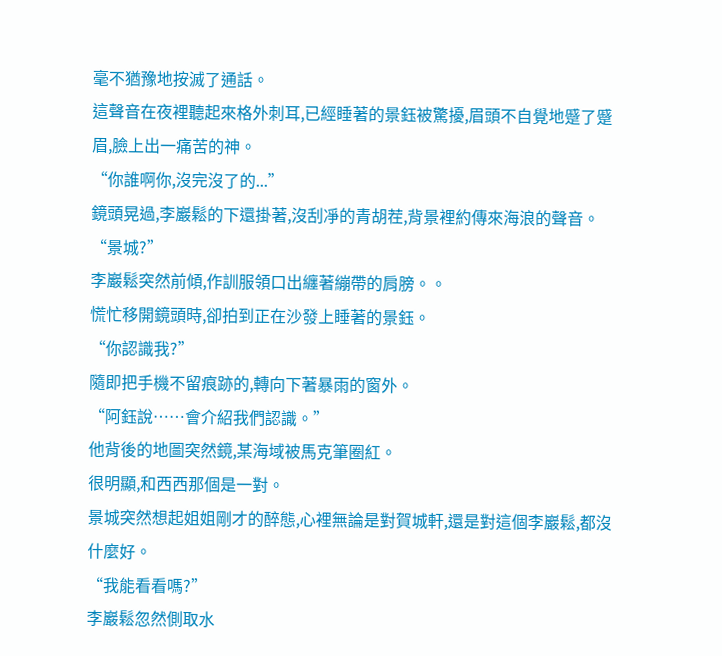毫不猶豫地按滅了通話。
這聲音在夜裡聽起來格外刺耳,已經睡著的景鈺被驚擾,眉頭不自覺地蹙了蹙眉,臉上出一痛苦的神。
“你誰啊你,沒完沒了的...”
鏡頭晃過,李巖鬆的下還掛著,沒刮凈的青胡茬,背景裡約傳來海浪的聲音。
“景城?”
李巖鬆突然前傾,作訓服領口出纏著繃帶的肩膀。。
慌忙移開鏡頭時,卻拍到正在沙發上睡著的景鈺。
“你認識我?”
隨即把手機不留痕跡的,轉向下著暴雨的窗外。
“阿鈺說……會介紹我們認識。”
他背後的地圖突然鏡,某海域被馬克筆圈紅。
很明顯,和西西那個是一對。
景城突然想起姐姐剛才的醉態,心裡無論是對賀城軒,還是對這個李巖鬆,都沒什麼好。
“我能看看嗎?”
李巖鬆忽然側取水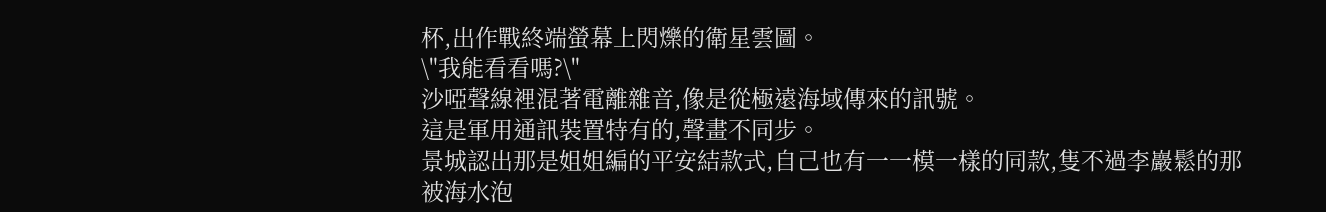杯,出作戰終端螢幕上閃爍的衛星雲圖。
\"我能看看嗎?\"
沙啞聲線裡混著電離雜音,像是從極遠海域傳來的訊號。
這是軍用通訊裝置特有的,聲畫不同步。
景城認出那是姐姐編的平安結款式,自己也有一一模一樣的同款,隻不過李巖鬆的那被海水泡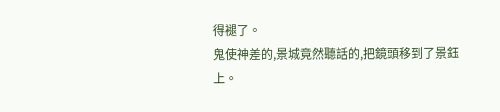得褪了。
鬼使神差的,景城竟然聽話的,把鏡頭移到了景鈺上。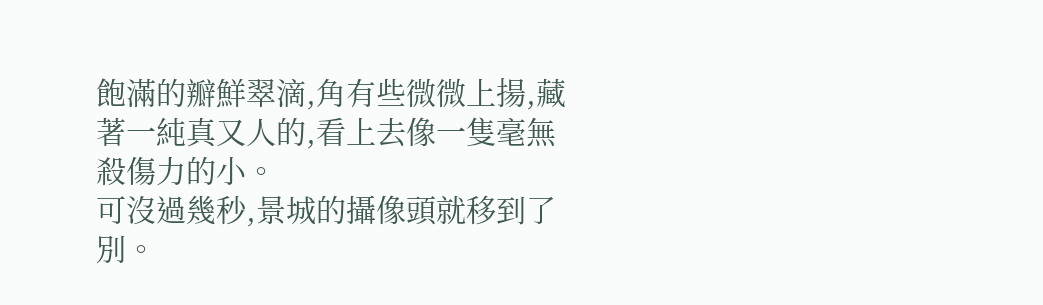飽滿的瓣鮮翠滴,角有些微微上揚,藏著一純真又人的,看上去像一隻毫無殺傷力的小。
可沒過幾秒,景城的攝像頭就移到了別。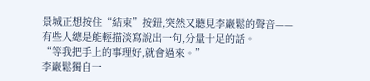景城正想按住“結束”按鈕,突然又聽見李巖鬆的聲音——
有些人總是能輕描淡寫說出一句,分量十足的話。
“等我把手上的事理好,就會過來。”
李巖鬆獨自一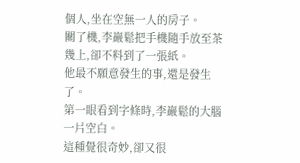個人,坐在空無一人的房子。
關了機,李巖鬆把手機隨手放至茶幾上,卻不料到了一張紙。
他最不願意發生的事,還是發生了。
第一眼看到字條時,李巖鬆的大腦一片空白。
這種覺很奇妙,卻又很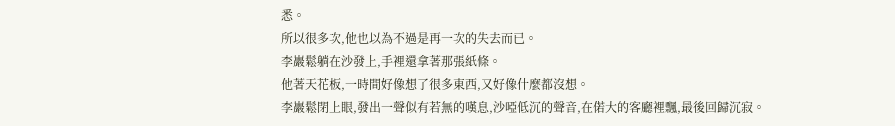悉。
所以很多次,他也以為不過是再一次的失去而已。
李巖鬆躺在沙發上,手裡還拿著那張紙條。
他著天花板,一時間好像想了很多東西,又好像什麼都沒想。
李巖鬆閉上眼,發出一聲似有若無的嘆息,沙啞低沉的聲音,在偌大的客廳裡飄,最後回歸沉寂。